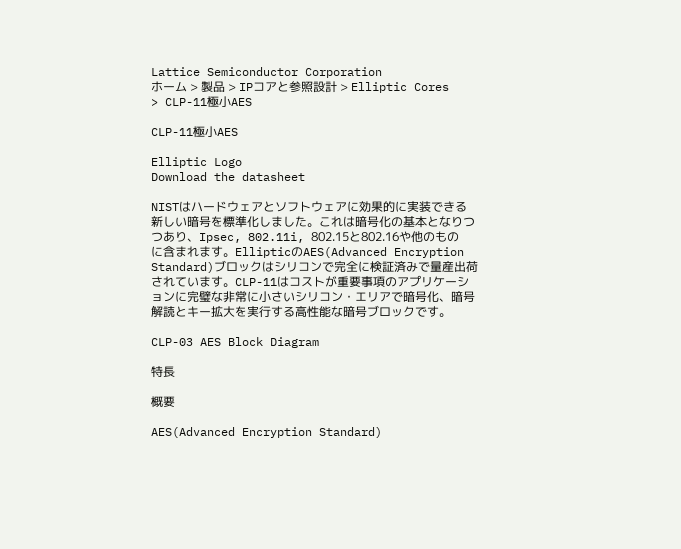Lattice Semiconductor Corporation
ホーム > 製品 > IPコアと参照設計 > Elliptic Cores > CLP-11極小AES

CLP-11極小AES

Elliptic Logo
Download the datasheet

NISTはハードウェアとソフトウェアに効果的に実装できる新しい暗号を標準化しました。これは暗号化の基本となりつつあり、Ipsec, 802.11i, 802.15と802.16や他のものに含まれます。EllipticのAES(Advanced Encryption Standard)ブロックはシリコンで完全に検証済みで量産出荷されています。CLP-11はコストが重要事項のアプリケーションに完璧な非常に小さいシリコン・エリアで暗号化、暗号解読とキー拡大を実行する高性能な暗号ブロックです。

CLP-03 AES Block Diagram

特長

概要

AES(Advanced Encryption Standard)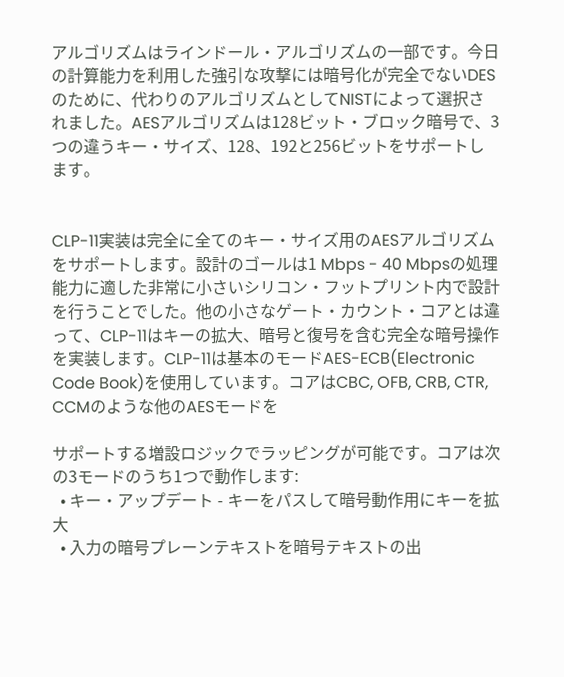アルゴリズムはラインドール・アルゴリズムの一部です。今日の計算能力を利用した強引な攻撃には暗号化が完全でないDESのために、代わりのアルゴリズムとしてNISTによって選択されました。AESアルゴリズムは128ビット・ブロック暗号で、3つの違うキー・サイズ、128、192と256ビットをサポートします。


CLP-11実装は完全に全てのキー・サイズ用のAESアルゴリズムをサポートします。設計のゴールは1 Mbps - 40 Mbpsの処理能力に適した非常に小さいシリコン・フットプリント内で設計を行うことでした。他の小さなゲート・カウント・コアとは違って、CLP-11はキーの拡大、暗号と復号を含む完全な暗号操作を実装します。CLP-11は基本のモードAES-ECB(Electronic Code Book)を使用しています。コアはCBC, OFB, CRB, CTR, CCMのような他のAESモードを

サポートする増設ロジックでラッピングが可能です。コアは次の3モードのうち1つで動作します:
  • キー・アップデート - キーをパスして暗号動作用にキーを拡大
  • 入力の暗号プレーンテキストを暗号テキストの出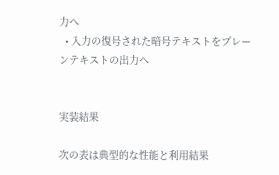力へ
  • 入力の復号された暗号テキストをプレーンテキストの出力へ


実装結果

次の表は典型的な性能と利用結果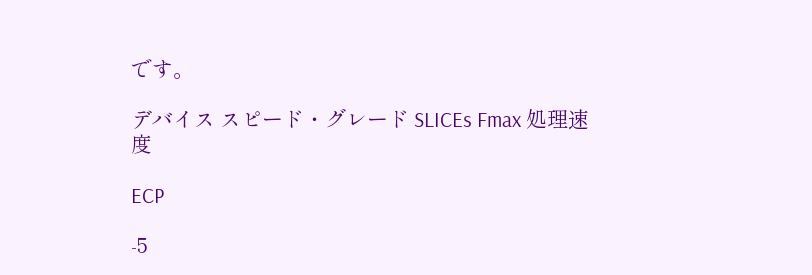です。

デバイス スピード・グレード SLICEs Fmax 処理速度

ECP

-5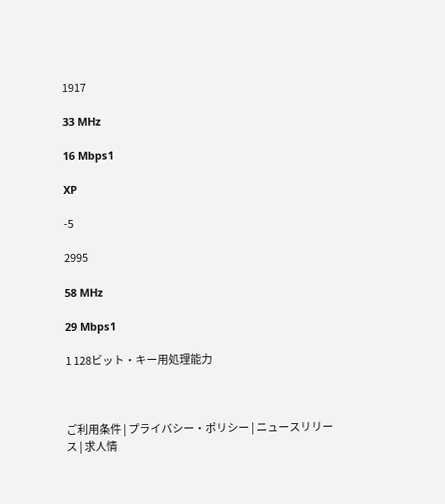1917

33 MHz

16 Mbps1

XP

-5

2995

58 MHz

29 Mbps1

1 128ビット・キー用処理能力



ご利用条件 | プライバシー・ポリシー | ニュースリリース | 求人情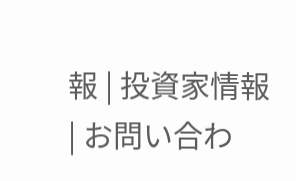報 | 投資家情報 | お問い合わ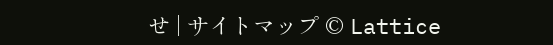せ | サイトマップ © Lattice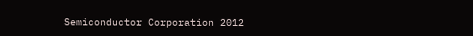Semiconductor Corporation 2012